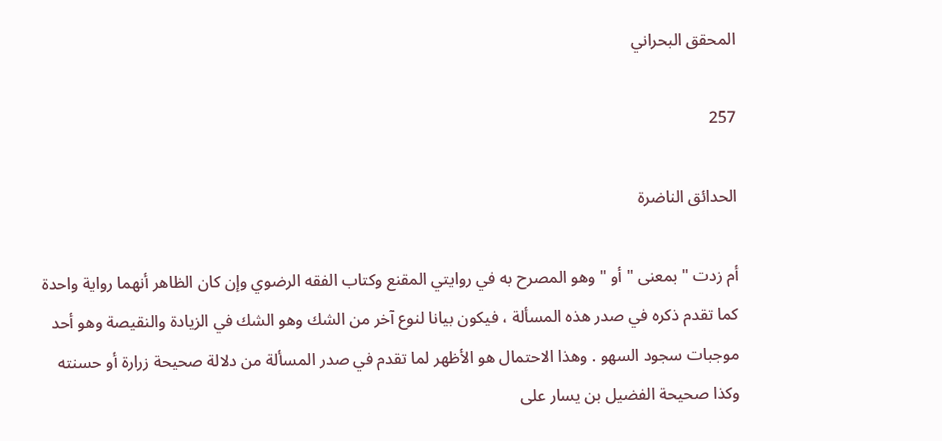المحقق البحراني

257

الحدائق الناضرة

أم زدت " بمعنى " أو " وهو المصرح به في روايتي المقنع وكتاب الفقه الرضوي وإن كان الظاهر أنهما رواية واحدة كما تقدم ذكره في صدر هذه المسألة ، فيكون بيانا لنوع آخر من الشك وهو الشك في الزيادة والنقيصة وهو أحد موجبات سجود السهو . وهذا الاحتمال هو الأظهر لما تقدم في صدر المسألة من دلالة صحيحة زرارة أو حسنته وكذا صحيحة الفضيل بن يسار على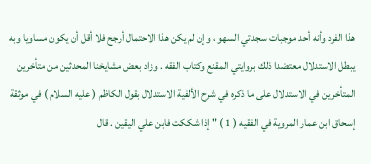هذا الفرد وأنه أحد موجبات سجدتي السهو ، وإن لم يكن هذا الاحتمال أرجح فلا أقل أن يكون مساويا وبه يبطل الاستدلال معتضدا ذلك بروايتي المقنع وكتاب الفقه . وزاد بعض مشايخنا المحدثين من متأخرين المتأخرين في الاستدلال على ما ذكره في شرح الألفية الاستدلال بقول الكاظم ( عليه السلام ) في موثقة إسحاق ابن عمار المروية في الفقيه ( 1 ) " إذا شككت فابن علي اليقين . قال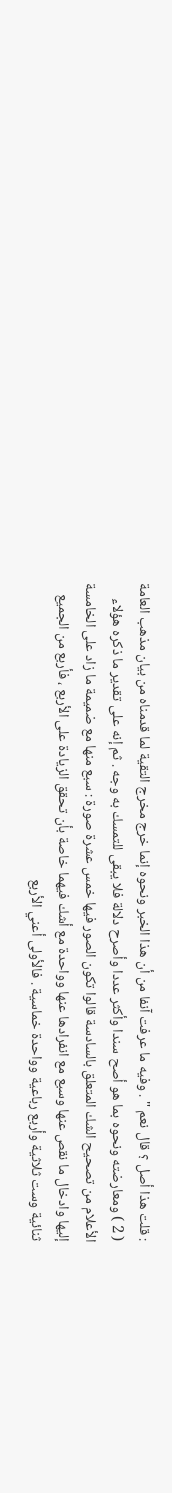: قلت هذا أصل ؟ قال نعم " . وفيه ما عرفت آنفا من أن هذا الخبر ونحوه إنما خرج مخرج التقية لما قدمناه من بيان مذهب العامة ( 2 ) ومعارضته ونحوه بما هو أصح سندا وأكثر عددا وأصرح دلالة فلا يبقى للتمسك به وجه . ثم إنه على تقدير ما ذكره هؤلاء الأعلام من تصحيح الشك المتعلق بالسادسة قالوا تكون الصور فيها خمس عشرة صورة : سبع منها مع ضميمة ما زاد على الخامسة إليها وادخال ما نقص عنها وسبع مع انفرادها عنها وواحدة مع أشك فيهما خاصة بأن تحقق الزيادة على الأربع ، فأربع من الجميع ثنائية وست ثلاثية وأربع رباعية وواحدة خماسية . فالأولى أعني الأربع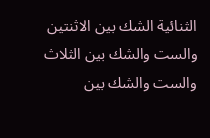الثنائية الشك بين الاثنتين والست والشك بين الثلاث والست والشك بين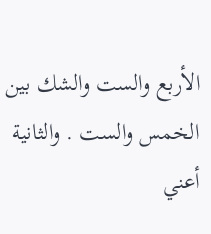الأربع والست والشك بين الخمس والست . والثانية أعني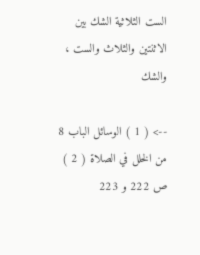الست الثلاثية الشك بين الاثنتين والثلاث والست ، والشك

--> ( 1 ) الوسائل الباب 8 من الخلل في الصلاة ( 2 ) ص 222 و 223